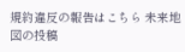規約違反の報告はこちら 未来地図の投稿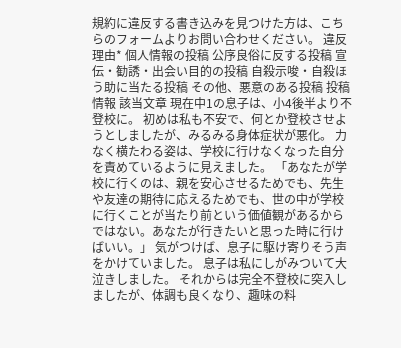規約に違反する書き込みを見つけた方は、こちらのフォームよりお問い合わせください。 違反理由* 個人情報の投稿 公序良俗に反する投稿 宣伝・勧誘・出会い目的の投稿 自殺示唆・自殺ほう助に当たる投稿 その他、悪意のある投稿 投稿情報 該当文章 現在中1の息子は、小4後半より不登校に。 初めは私も不安で、何とか登校させようとしましたが、みるみる身体症状が悪化。 力なく横たわる姿は、学校に行けなくなった自分を責めているように見えました。 「あなたが学校に行くのは、親を安心させるためでも、先生や友達の期待に応えるためでも、世の中が学校に行くことが当たり前という価値観があるからではない。あなたが行きたいと思った時に行けばいい。」 気がつけば、息子に駆け寄りそう声をかけていました。 息子は私にしがみついて大泣きしました。 それからは完全不登校に突入しましたが、体調も良くなり、趣味の料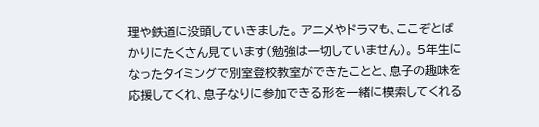理や鉄道に没頭していきました。 アニメやドラマも、ここぞとばかりにたくさん見ています(勉強は一切していません)。 5年生になったタイミングで別室登校教室ができたことと、息子の趣味を応援してくれ、息子なりに参加できる形を一緒に模索してくれる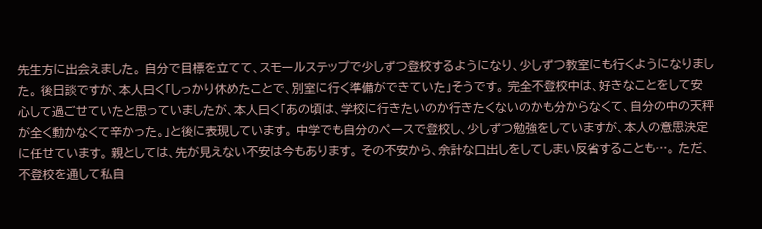先生方に出会えました。 自分で目標を立てて、スモールステップで少しずつ登校するようになり、少しずつ教室にも行くようになりました。 後日談ですが、本人曰く「しっかり休めたことで、別室に行く準備ができていた」そうです。 完全不登校中は、好きなことをして安心して過ごせていたと思っていましたが、本人曰く「あの頃は、学校に行きたいのか行きたくないのかも分からなくて、自分の中の天秤が全く動かなくて辛かった。」と後に表現しています。 中学でも自分のペースで登校し、少しずつ勉強をしていますが、本人の意思決定に任せています。 親としては、先が見えない不安は今もあります。 その不安から、余計な口出しをしてしまい反省することも…。 ただ、不登校を通して私自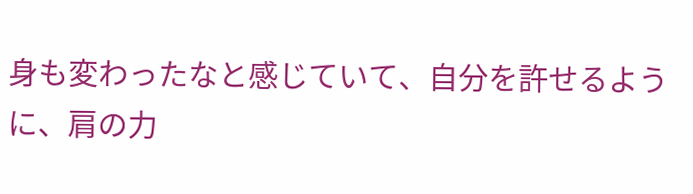身も変わったなと感じていて、自分を許せるように、肩の力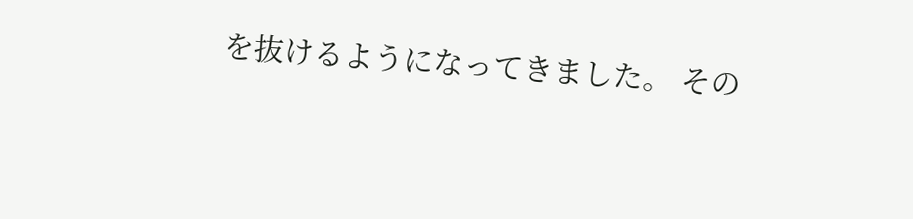を抜けるようになってきました。 その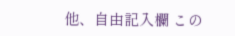他、自由記入欄 この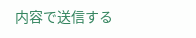内容で送信する